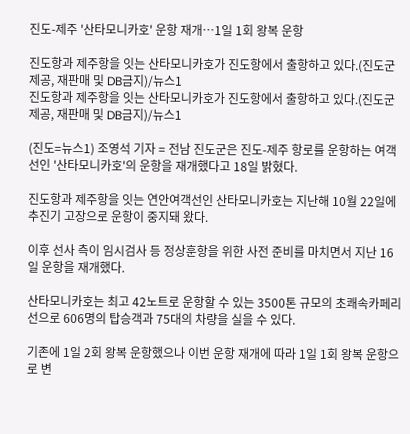진도-제주 '산타모니카호' 운항 재개…1일 1회 왕복 운항

진도항과 제주항을 잇는 산타모니카호가 진도항에서 출항하고 있다.(진도군 제공, 재판매 및 DB금지)/뉴스1
진도항과 제주항을 잇는 산타모니카호가 진도항에서 출항하고 있다.(진도군 제공, 재판매 및 DB금지)/뉴스1

(진도=뉴스1) 조영석 기자 = 전남 진도군은 진도-제주 항로를 운항하는 여객선인 '산타모니카호'의 운항을 재개했다고 18일 밝혔다.

진도항과 제주항을 잇는 연안여객선인 산타모니카호는 지난해 10월 22일에 추진기 고장으로 운항이 중지돼 왔다.

이후 선사 측이 임시검사 등 정상훈항을 위한 사전 준비를 마치면서 지난 16일 운항을 재개했다.

산타모니카호는 최고 42노트로 운항할 수 있는 3500톤 규모의 초쾌속카페리선으로 606명의 탑승객과 75대의 차량을 실을 수 있다.

기존에 1일 2회 왕복 운항했으나 이번 운항 재개에 따라 1일 1회 왕복 운항으로 변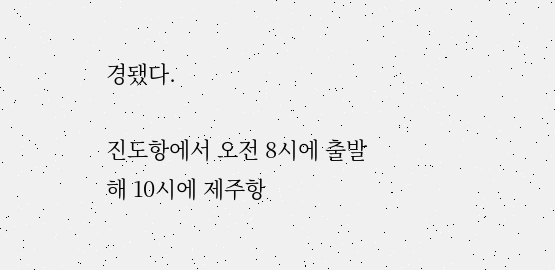경됐다.

진도항에서 오전 8시에 출발해 10시에 제주항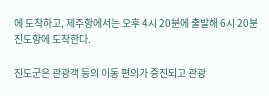에 도착하고, 제주항에서는 오후 4시 20분에 출발해 6시 20분 진도항에 도착한다.

진도군은 관광객 등의 이동 편의가 증진되고 관광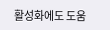활성화에도 도움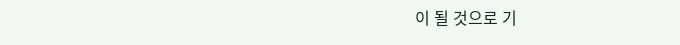이 될 것으로 기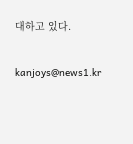대하고 있다.

kanjoys@news1.kr